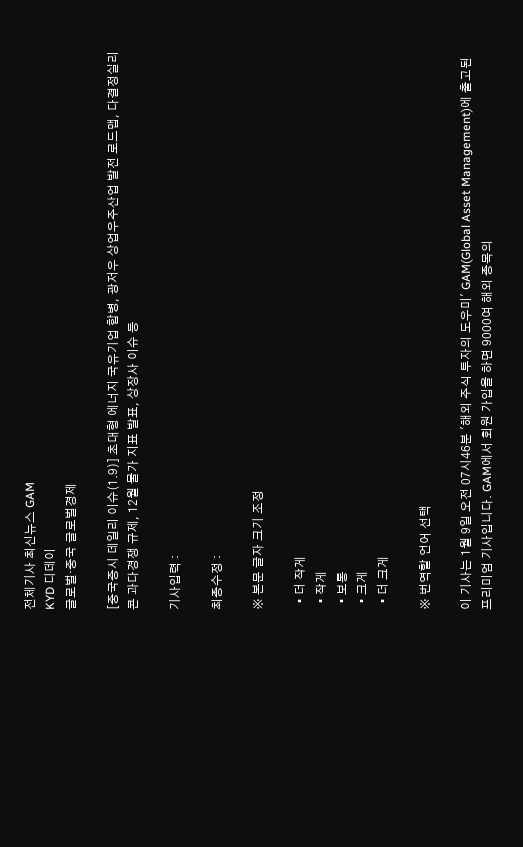전체기사 최신뉴스 GAM
KYD 디데이
글로벌·중국 글로벌경제

[중국증시 데일리 이슈(1.9)] 초대형 에너지 국유기업 합병, 광저우 상업우주산업 발전 로드맵, 다결정실리콘 과다경쟁 규제, 12월 물가 지표 발표, 상장사 이슈 등

기사입력 :

최종수정 :

※ 본문 글자 크기 조정

  • 더 작게
  • 작게
  • 보통
  • 크게
  • 더 크게

※ 번역할 언어 선택

이 기사는 1월 9일 오전 07시46분 '해외 주식 투자의 도우미' GAM(Global Asset Management)에 출고된 프리미엄 기사입니다. GAM에서 회원 가입을 하면 9000여 해외 종목의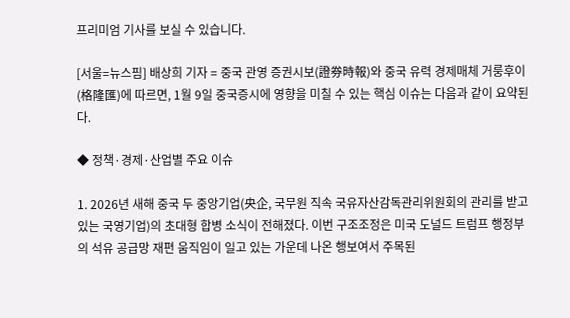프리미엄 기사를 보실 수 있습니다.

[서울=뉴스핌] 배상희 기자 = 중국 관영 증권시보(證券時報)와 중국 유력 경제매체 거룽후이(格隆匯)에 따르면, 1월 9일 중국증시에 영향을 미칠 수 있는 핵심 이슈는 다음과 같이 요약된다.

◆ 정책·경제·산업별 주요 이슈

1. 2026년 새해 중국 두 중앙기업(央企, 국무원 직속 국유자산감독관리위원회의 관리를 받고 있는 국영기업)의 초대형 합병 소식이 전해졌다. 이번 구조조정은 미국 도널드 트럼프 행정부의 석유 공급망 재편 움직임이 일고 있는 가운데 나온 행보여서 주목된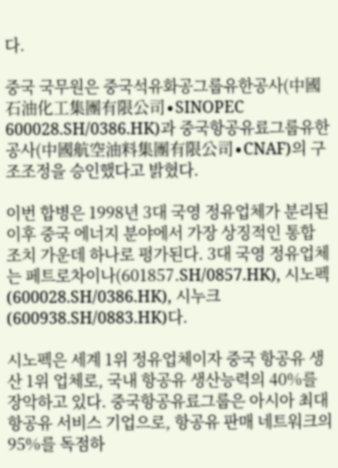다.

중국 국무원은 중국석유화공그룹유한공사(中國石油化工集團有限公司∙SINOPEC 600028.SH/0386.HK)과 중국항공유료그룹유한공사(中國航空油料集團有限公司∙CNAF)의 구조조정을 승인했다고 밝혔다.

이번 합병은 1998년 3대 국영 정유업체가 분리된 이후 중국 에너지 분야에서 가장 상징적인 통합 조치 가운데 하나로 평가된다. 3대 국영 정유업체는 페트로차이나(601857.SH/0857.HK), 시노펙(600028.SH/0386.HK), 시누크(600938.SH/0883.HK)다.

시노펙은 세계 1위 정유업체이자 중국 항공유 생산 1위 업체로, 국내 항공유 생산능력의 40%를 장악하고 있다. 중국항공유료그룹은 아시아 최대 항공유 서비스 기업으로, 항공유 판매 네트워크의 95%를 독점하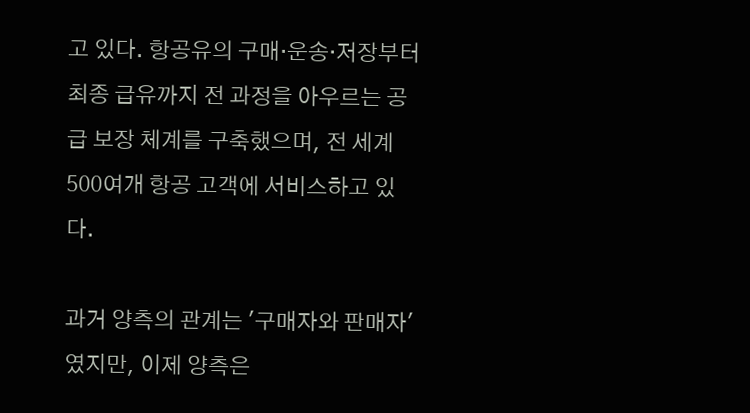고 있다. 항공유의 구매·운송·저장부터 최종 급유까지 전 과정을 아우르는 공급 보장 체계를 구축했으며, 전 세계 500여개 항공 고객에 서비스하고 있다.

과거 양측의 관계는 '구매자와 판매자'였지만, 이제 양측은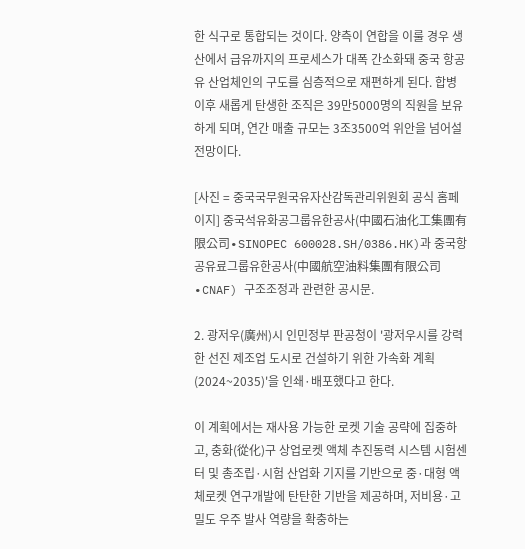한 식구로 통합되는 것이다. 양측이 연합을 이룰 경우 생산에서 급유까지의 프로세스가 대폭 간소화돼 중국 항공유 산업체인의 구도를 심층적으로 재편하게 된다. 합병 이후 새롭게 탄생한 조직은 39만5000명의 직원을 보유하게 되며, 연간 매출 규모는 3조3500억 위안을 넘어설 전망이다.

[사진 = 중국국무원국유자산감독관리위원회 공식 홈페이지] 중국석유화공그룹유한공사(中國石油化工集團有限公司∙SINOPEC 600028.SH/0386.HK)과 중국항공유료그룹유한공사(中國航空油料集團有限公司∙CNAF) 구조조정과 관련한 공시문.

2. 광저우(廣州)시 인민정부 판공청이 '광저우시를 강력한 선진 제조업 도시로 건설하기 위한 가속화 계획(2024~2035)'을 인쇄·배포했다고 한다.

이 계획에서는 재사용 가능한 로켓 기술 공략에 집중하고, 충화(從化)구 상업로켓 액체 추진동력 시스템 시험센터 및 총조립·시험 산업화 기지를 기반으로 중·대형 액체로켓 연구개발에 탄탄한 기반을 제공하며, 저비용·고밀도 우주 발사 역량을 확충하는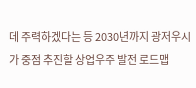데 주력하겠다는 등 2030년까지 광저우시가 중점 추진할 상업우주 발전 로드맵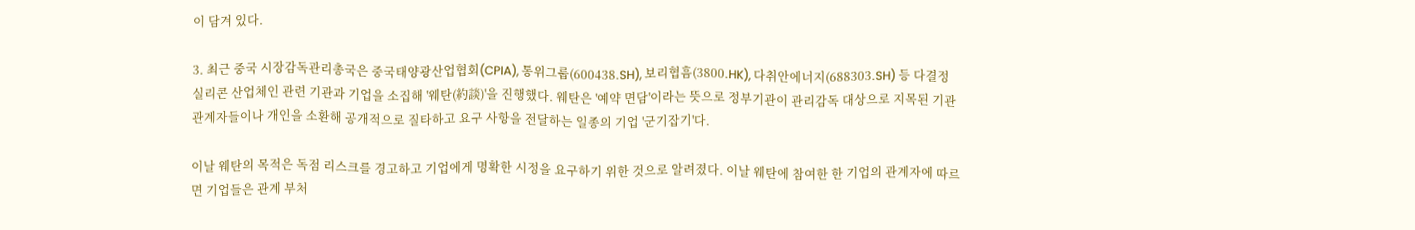이 담겨 있다.

3. 최근 중국 시장감독관리총국은 중국태양광산업협회(CPIA), 통위그룹(600438.SH), 보리협흠(3800.HK), 다취안에너지(688303.SH) 등 다결정실리콘 산업체인 관련 기관과 기업을 소집해 '웨탄(約談)'을 진행했다. 웨탄은 '예약 면담'이라는 뜻으로 정부기관이 관리감독 대상으로 지목된 기관 관계자들이나 개인을 소환해 공개적으로 질타하고 요구 사항을 전달하는 일종의 기업 '군기잡기'다.

이날 웨탄의 목적은 독점 리스크를 경고하고 기업에게 명확한 시정을 요구하기 위한 것으로 알려졌다. 이날 웨탄에 참여한 한 기업의 관계자에 따르면 기업들은 관계 부처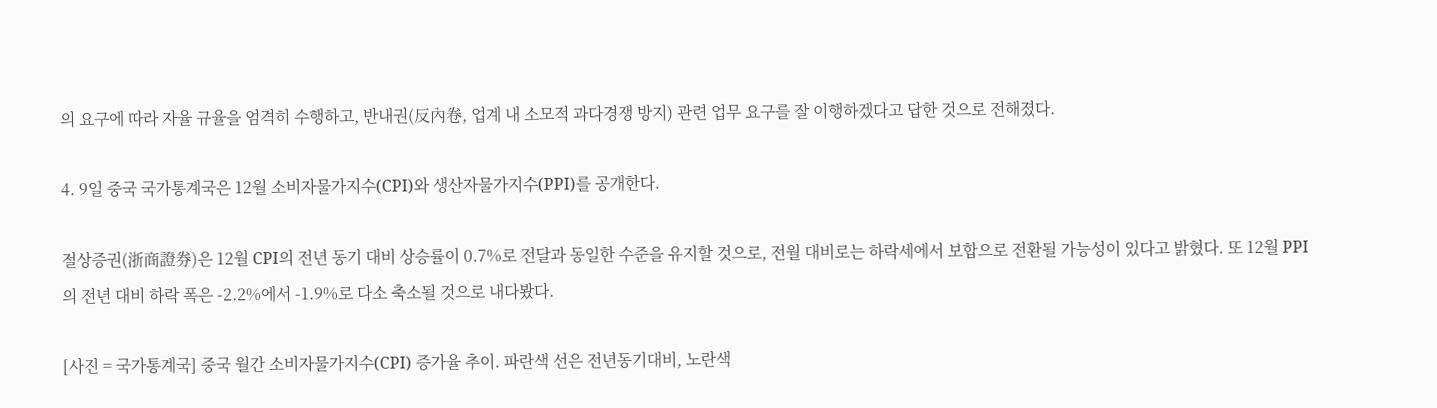의 요구에 따라 자율 규율을 엄격히 수행하고, 반내권(反內卷, 업계 내 소모적 과다경쟁 방지) 관련 업무 요구를 잘 이행하겠다고 답한 것으로 전해졌다.

4. 9일 중국 국가통계국은 12월 소비자물가지수(CPI)와 생산자물가지수(PPI)를 공개한다.

절상증권(浙商證券)은 12월 CPI의 전년 동기 대비 상승률이 0.7%로 전달과 동일한 수준을 유지할 것으로, 전월 대비로는 하락세에서 보합으로 전환될 가능성이 있다고 밝혔다. 또 12월 PPI의 전년 대비 하락 폭은 -2.2%에서 -1.9%로 다소 축소될 것으로 내다봤다.

[사진 = 국가통계국] 중국 월간 소비자물가지수(CPI) 증가율 추이. 파란색 선은 전년동기대비, 노란색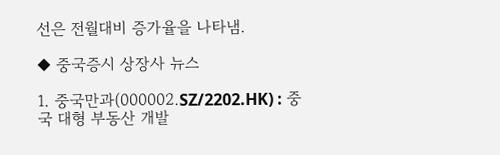선은 전월대비 증가율을 나타냄.

◆ 중국증시 상장사 뉴스

1. 중국만과(000002.SZ/2202.HK) : 중국 대형 부동산 개발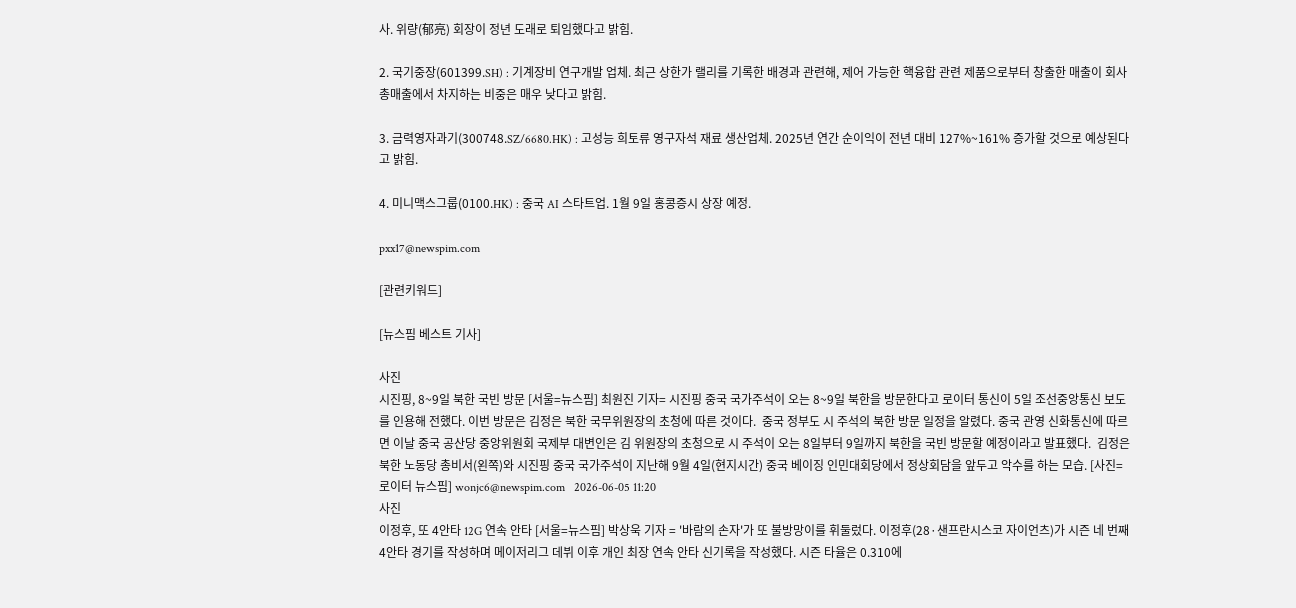사. 위량(郁亮) 회장이 정년 도래로 퇴임했다고 밝힘.

2. 국기중장(601399.SH) : 기계장비 연구개발 업체. 최근 상한가 랠리를 기록한 배경과 관련해, 제어 가능한 핵융합 관련 제품으로부터 창출한 매출이 회사 총매출에서 차지하는 비중은 매우 낮다고 밝힘.

3. 금력영자과기(300748.SZ/6680.HK) : 고성능 희토류 영구자석 재료 생산업체. 2025년 연간 순이익이 전년 대비 127%~161% 증가할 것으로 예상된다고 밝힘.

4. 미니맥스그룹(0100.HK) : 중국 AI 스타트업. 1월 9일 홍콩증시 상장 예정.

pxx17@newspim.com

[관련키워드]

[뉴스핌 베스트 기사]

사진
시진핑, 8~9일 북한 국빈 방문 [서울=뉴스핌] 최원진 기자= 시진핑 중국 국가주석이 오는 8~9일 북한을 방문한다고 로이터 통신이 5일 조선중앙통신 보도를 인용해 전했다. 이번 방문은 김정은 북한 국무위원장의 초청에 따른 것이다.  중국 정부도 시 주석의 북한 방문 일정을 알렸다. 중국 관영 신화통신에 따르면 이날 중국 공산당 중앙위원회 국제부 대변인은 김 위원장의 초청으로 시 주석이 오는 8일부터 9일까지 북한을 국빈 방문할 예정이라고 발표했다.  김정은 북한 노동당 총비서(왼쪽)와 시진핑 중국 국가주석이 지난해 9월 4일(현지시간) 중국 베이징 인민대회당에서 정상회담을 앞두고 악수를 하는 모습. [사진=로이터 뉴스핌] wonjc6@newspim.com   2026-06-05 11:20
사진
이정후, 또 4안타 12G 연속 안타 [서울=뉴스핌] 박상욱 기자 = '바람의 손자'가 또 불방망이를 휘둘렀다. 이정후(28·샌프란시스코 자이언츠)가 시즌 네 번째 4안타 경기를 작성하며 메이저리그 데뷔 이후 개인 최장 연속 안타 신기록을 작성했다. 시즌 타율은 0.310에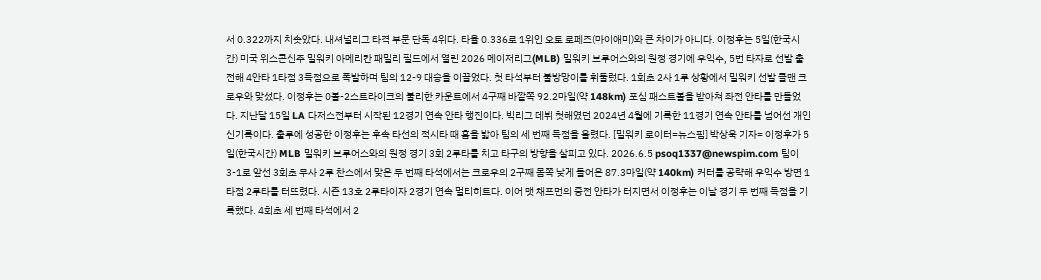서 0.322까지 치솟았다. 내셔널리그 타격 부문 단독 4위다. 타율 0.336로 1위인 오토 로페즈(마이애미)와 큰 차이가 아니다. 이정후는 5일(한국시간) 미국 위스콘신주 밀워키 아메리칸 패밀리 필드에서 열린 2026 메이저리그(MLB) 밀워키 브루어스와의 원정 경기에 우익수, 5번 타자로 선발 출전해 4안타 1타점 3득점으로 폭발하며 팀의 12-9 대승을 이끌었다. 첫 타석부터 불방망이를 휘둘렀다. 1회초 2사 1루 상황에서 밀워키 선발 콜맨 크로우와 맞섰다. 이정후는 0볼-2스트라이크의 불리한 카운트에서 4구째 바깥쪽 92.2마일(약 148km) 포심 패스트볼을 받아쳐 좌전 안타를 만들었다. 지난달 15일 LA 다저스전부터 시작된 12경기 연속 안타 행진이다. 빅리그 데뷔 첫해였던 2024년 4월에 기록한 11경기 연속 안타를 넘어선 개인 신기록이다. 출루에 성공한 이정후는 후속 타선의 적시타 때 홈을 밟아 팀의 세 번째 득점을 올렸다. [밀워키 로이터=뉴스핌] 박상욱 기자= 이정후가 5일(한국시간) MLB 밀워키 브루어스와의 원정 경기 3회 2루타를 치고 타구의 방향을 살피고 있다. 2026.6.5 psoq1337@newspim.com 팀이 3-1로 앞선 3회초 무사 2루 찬스에서 맞은 두 번째 타석에서는 크로우의 2구째 몸쪽 낮게 들어온 87.3마일(약 140km) 커터를 공략해 우익수 방면 1타점 2루타를 터뜨렸다. 시즌 13호 2루타이자 2경기 연속 멀티히트다. 이어 맷 채프먼의 중전 안타가 터지면서 이정후는 이날 경기 두 번째 득점을 기록했다. 4회초 세 번째 타석에서 2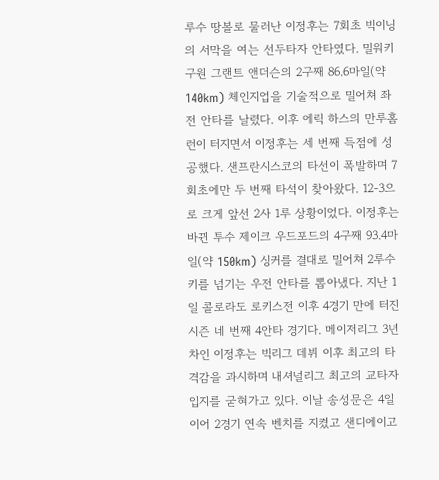루수 땅볼로 물러난 이정후는 7회초 빅이닝의 서막을 여는 선두타자 안타였다. 밀워키 구원 그랜트 앤더슨의 2구째 86.6마일(약 140km) 체인지업을 기술적으로 밀어쳐 좌전 안타를 날렸다. 이후 에릭 하스의 만루홈런이 터지면서 이정후는 세 번째 득점에 성공했다. 샌프란시스코의 타선이 폭발하며 7회초에만 두 번째 타석이 찾아왔다. 12-3으로 크게 앞선 2사 1루 상황이었다. 이정후는 바뀐 투수 제이크 우드포드의 4구째 93.4마일(약 150km) 싱커를 결대로 밀어쳐 2루수 키를 넘기는 우전 안타를 뽑아냈다. 지난 1일 콜로라도 로키스전 이후 4경기 만에 터진 시즌 네 번째 4안타 경기다. 메이저리그 3년 차인 이정후는 빅리그 데뷔 이후 최고의 타격감을 과시하며 내셔널리그 최고의 교타자 입지를 굳혀가고 있다. 이날 송성문은 4일 이어 2경기 연속 벤치를 지켰고 샌디에이고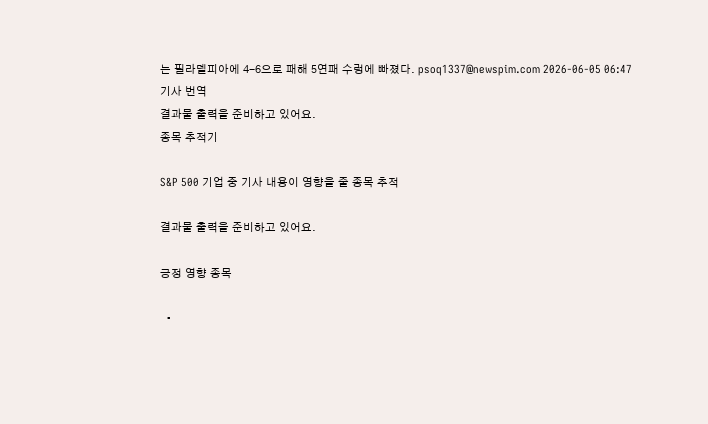는 필라델피아에 4-6으로 패해 5연패 수렁에 빠졌다. psoq1337@newspim.com 2026-06-05 06:47
기사 번역
결과물 출력을 준비하고 있어요.
종목 추적기

S&P 500 기업 중 기사 내용이 영향을 줄 종목 추적

결과물 출력을 준비하고 있어요.

긍정 영향 종목

  •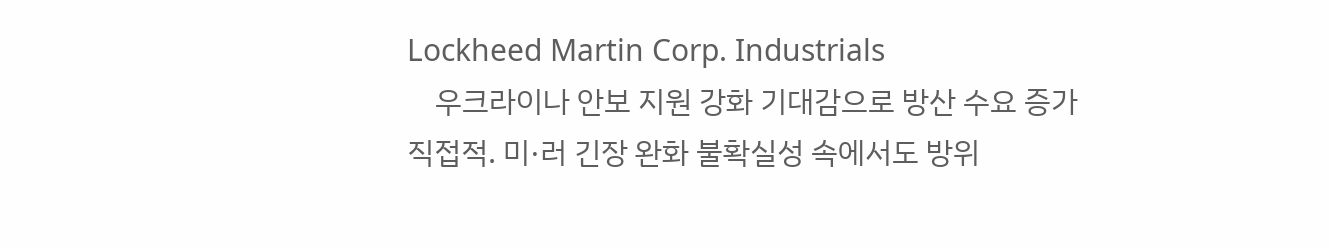Lockheed Martin Corp. Industrials
    우크라이나 안보 지원 강화 기대감으로 방산 수요 증가 직접적. 미·러 긴장 완화 불확실성 속에서도 방위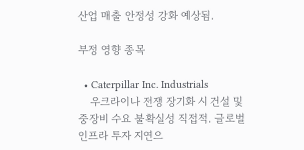산업 매출 안정성 강화 예상됨.

부정 영향 종목

  • Caterpillar Inc. Industrials
    우크라이나 전쟁 장기화 시 건설 및 중장비 수요 불확실성 직접적. 글로벌 인프라 투자 지연으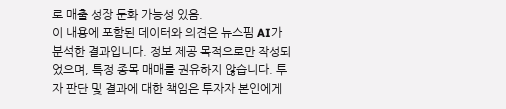로 매출 성장 둔화 가능성 있음.
이 내용에 포함된 데이터와 의견은 뉴스핌 AI가 분석한 결과입니다. 정보 제공 목적으로만 작성되었으며, 특정 종목 매매를 권유하지 않습니다. 투자 판단 및 결과에 대한 책임은 투자자 본인에게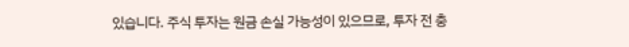있습니다. 주식 투자는 원금 손실 가능성이 있으므로, 투자 전 충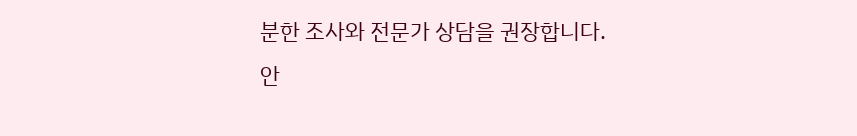분한 조사와 전문가 상담을 권장합니다.
안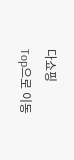다쇼핑
Top으로 이동